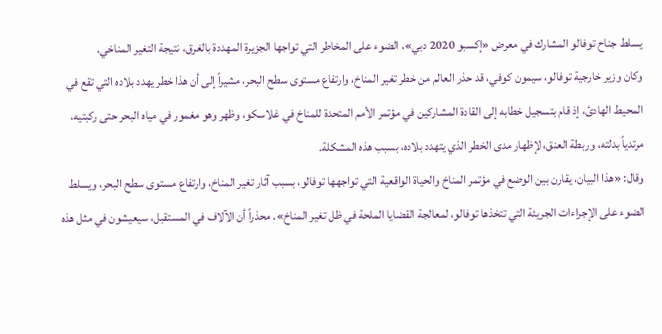يسلط جناح توفالو المشارك في معرض «إكسبو 2020 دبي»، الضوء على المخاطر التي تواجها الجزيرة المهددة بالغرق، نتيجة التغير المناخي.
وكان وزير خارجية توفالو، سيمون كوفي، قد حذر العالم من خطر تغير المناخ، وارتفاع مستوى سطح البحر، مشيراً إلى أن هذا خطر يهدد بلاده التي تقع في المحيط الهادئ، إذ قام بتسجيل خطابه إلى القادة المشاركين في مؤتمر الأمم المتحدة للمناخ في غلاسكو، وظهر وهو مغمور في مياه البحر حتى ركبتيه، مرتدياً بدلته، وربطة العنق، لإظهار مدى الخطر الذي يتهدد بلاده، بسبب هذه المشكلة.
وقال: «هذا البيان، يقارن بين الوضع في مؤتمر المناخ والحياة الواقعية التي تواجهها توفالو، بسبب آثار تغير المناخ، وارتفاع مستوى سطح البحر، ويسلط الضوء على الإجراءات الجريئة التي تتخذها توفالو، لمعالجة القضايا الملحة في ظل تغير المناخ». محذراً أن الآلاف في المستقبل، سيعيشون في مثل هذه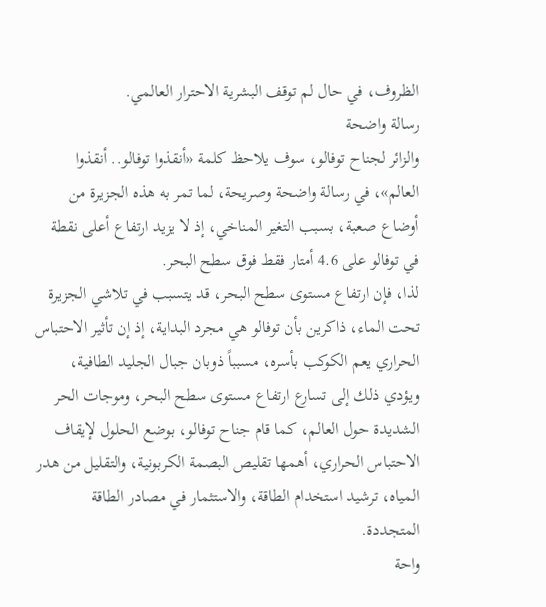الظروف، في حال لم توقف البشرية الاحترار العالمي.
رسالة واضحة
والزائر لجناح توفالو، سوف يلاحظ كلمة «أنقذوا توفالو.. أنقذوا العالم»، في رسالة واضحة وصريحة، لما تمر به هذه الجزيرة من أوضاع صعبة، بسبب التغير المناخي، إذ لا يزيد ارتفاع أعلى نقطة في توفالو على 4.6 أمتار فقط فوق سطح البحر.
لذا، فإن ارتفاع مستوى سطح البحر، قد يتسبب في تلاشي الجزيرة تحت الماء، ذاكرين بأن توفالو هي مجرد البداية، إذ إن تأثير الاحتباس الحراري يعم الكوكب بأسره، مسبباً ذوبان جبال الجليد الطافية، ويؤدي ذلك إلى تسارع ارتفاع مستوى سطح البحر، وموجات الحر الشديدة حول العالم، كما قام جناح توفالو، بوضع الحلول لإيقاف الاحتباس الحراري، أهمها تقليص البصمة الكربونية، والتقليل من هدر المياه، ترشيد استخدام الطاقة، والاستثمار في مصادر الطاقة المتجددة.
واحة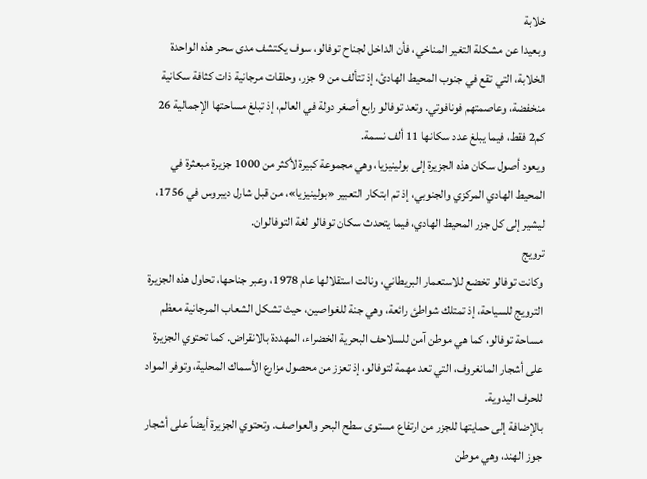خلابة
وبعيدا عن مشكلة التغير المناخي، فأن الداخل لجناح توفالو، سوف يكتشف مدى سحر هذه الواحدة الخلابة، التي تقع في جنوب المحيط الهادئ، إذ تتألف من 9 جزر، وحلقات مرجانية ذات كثافة سكانية منخفضة، وعاصمتهم فونافوتي. وتعد توفالو رابع أصغر دولة في العالم، إذ تبلغ مساحتها الإجمالية 26 كم2 فقط، فيما يبلغ عدد سكانها 11 ألف نسمة.
ويعود أصول سكان هذه الجزيرة إلى بولينيزيا، وهي مجموعة كبيرة لأكثر من 1000 جزيرة مبعثرة في المحيط الهادي المركزي والجنوبي، إذ تم ابتكار التعبير «بولينيزيا»، من قبل شارل ديبروس في 1756، ليشير إلى كل جزر المحيط الهادي، فيما يتحدث سكان توفالو لغة التوفالوان.
ترويج
وكانت توفالو تخضع للاستعمار البريطاني، ونالت استقلالها عام 1978، وعبر جناحها، تحاول هذه الجزيرة الترويج للسياحة، إذ تمتلك شواطئ رائعة، وهي جنة للغواصين، حيث تشكل الشعاب المرجانية معظم مساحة توفالو، كما هي موطن آمن للسلاحف البحرية الخضراء، المهددة بالانقراض. كما تحتوي الجزيرة على أشجار المانغروف، التي تعد مهمة لتوفالو، إذ تعزز من محصول مزارع الأسماك المحلية، وتوفر المواد للحرف اليدوية.
بالإضافة إلى حمايتها للجزر من ارتفاع مستوى سطح البحر والعواصف. وتحتوي الجزيرة أيضاً على أشجار جوز الهند، وهي موطن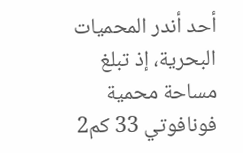أحد أندر المحميات البحرية، إذ تبلغ مساحة محمية فونافوتي 33 كم2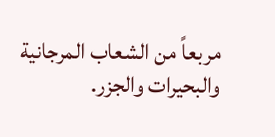مربعاً من الشعاب المرجانية والبحيرات والجزر.